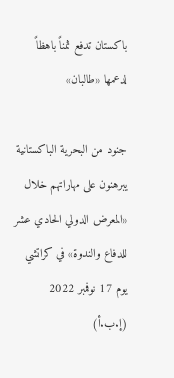باكستان تدفع ثمناً باهظاً لدعمها «طالبان»

جنود من البحرية الباكستانية يبرهنون على مهاراتهم خلال «المعرض الدولي الحادي عشر للدفاع والندوة» في كراتشي يوم 17 نوفمبر 2022 (إ.ب.أ)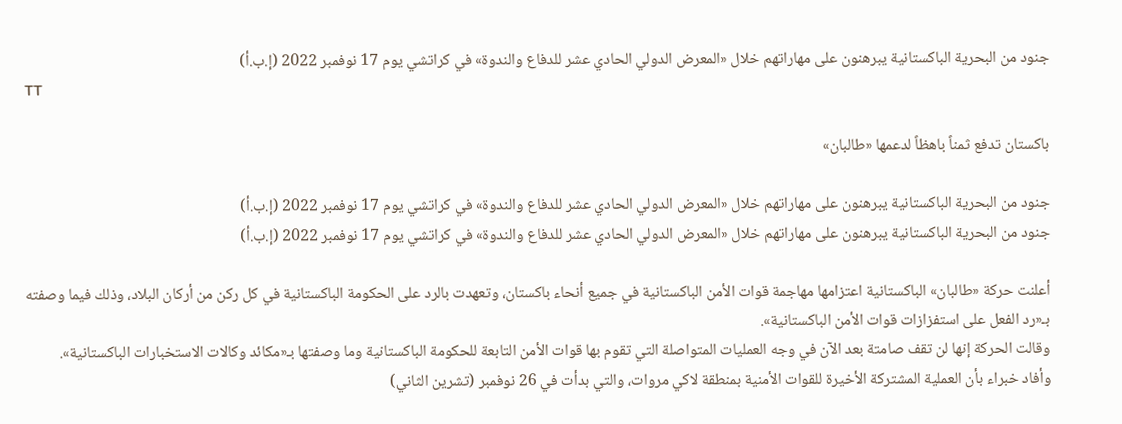جنود من البحرية الباكستانية يبرهنون على مهاراتهم خلال «المعرض الدولي الحادي عشر للدفاع والندوة» في كراتشي يوم 17 نوفمبر 2022 (إ.ب.أ)
TT

باكستان تدفع ثمناً باهظاً لدعمها «طالبان»

جنود من البحرية الباكستانية يبرهنون على مهاراتهم خلال «المعرض الدولي الحادي عشر للدفاع والندوة» في كراتشي يوم 17 نوفمبر 2022 (إ.ب.أ)
جنود من البحرية الباكستانية يبرهنون على مهاراتهم خلال «المعرض الدولي الحادي عشر للدفاع والندوة» في كراتشي يوم 17 نوفمبر 2022 (إ.ب.أ)

أعلنت حركة «طالبان» الباكستانية اعتزامها مهاجمة قوات الأمن الباكستانية في جميع أنحاء باكستان، وتعهدت بالرد على الحكومة الباكستانية في كل ركن من أركان البلاد، وذلك فيما وصفته بـ«رد الفعل على استفزازات قوات الأمن الباكستانية».
وقالت الحركة إنها لن تقف صامتة بعد الآن في وجه العمليات المتواصلة التي تقوم بها قوات الأمن التابعة للحكومة الباكستانية وما وصفتها بـ«مكائد وكالات الاستخبارات الباكستانية».
وأفاد خبراء بأن العملية المشتركة الأخيرة للقوات الأمنية بمنطقة لاكي مروات، والتي بدأت في 26 نوفمبر (تشرين الثاني)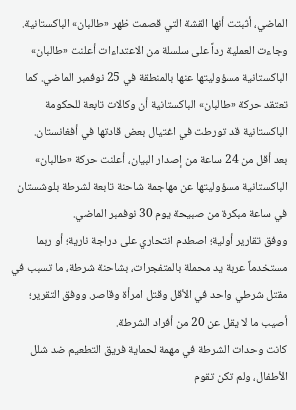الماضي، أثبتت أنها القشة التي قصمت ظهر «طالبان» الباكستانية. وجاءت العملية رداً على سلسلة من الاعتداءات أعلنت «طالبان» الباكستانية مسؤوليتها عنها بالمنطقة في 25 نوفمبر الماضي. كما تعتقد حركة «طالبان» الباكستانية أن وكالات تابعة للحكومة الباكستانية قد تورطت في اغتيال بعض قادتها في أفغانستان.
بعد أقل من 24 ساعة من إصدار البيان، أعلنت حركة «طالبان» الباكستانية مسؤوليتها عن مهاجمة شاحنة تابعة لشرطة بلوشستان في ساعة مبكرة من صبيحة يوم 30 نوفمبر الماضي.
ووفق تقارير أولية؛ اصطدم انتحاري على دراجة نارية؛ أو ربما مستخدماً عربة يد محملة بالمتفجرات، بشاحنة شرطة، ما تسبب في مقتل شرطي واحد في الأقل وقتل امرأة وقاصر. ووفق التقرير؛ أصيب ما لا يقل عن 20 من أفراد الشرطة.
كانت وحدات الشرطة في مهمة لحماية فريق التطعيم ضد شلل الأطفال، ولم تكن تقوم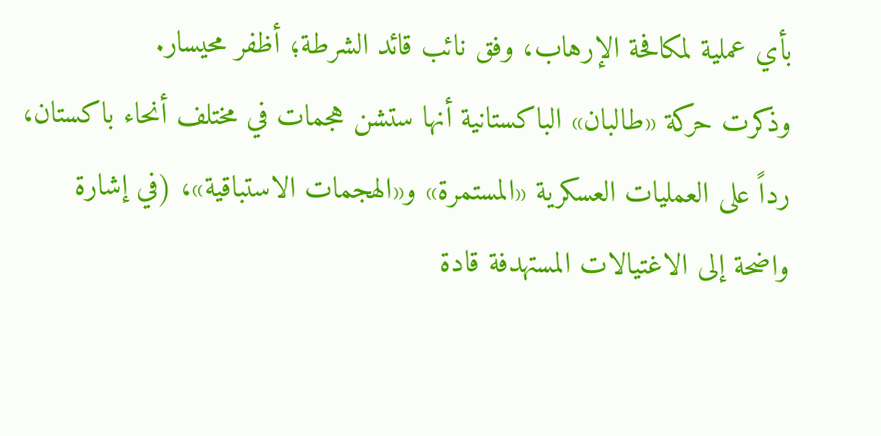بأي عملية لمكافحة الإرهاب، وفق نائب قائد الشرطة؛ أظفر محيسار.
وذكرت حركة «طالبان» الباكستانية أنها ستشن هجمات في مختلف أنحاء باكستان، رداً على العمليات العسكرية «المستمرة» و«الهجمات الاستباقية»، (في إشارة واضحة إلى الاغتيالات المستهدفة قادة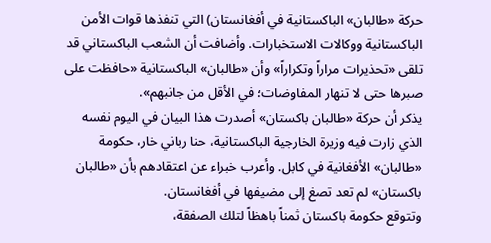حركة «طالبان» الباكستانية في أفغانستان) التي تنفذها قوات الأمن الباكستانية ووكالات الاستخبارات. وأضافت أن الشعب الباكستاني قد تلقى «تحذيرات مراراً وتكراراً» وأن «طالبان» الباكستانية «حافظت على صبرها حتى لا تنهار المفاوضات؛ في الأقل من جانبهم».
يذكر أن حركة «طالبان باكستان» أصدرت هذا البيان في اليوم نفسه الذي زارت فيه وزيرة الخارجية الباكستانية، حنا رباني خار، حكومة «طالبان» الأفغانية في كابل. وأعرب خبراء عن اعتقادهم بأن «طالبان باكستان» لم تعد تصغ إلى مضيفها في أفغانستان.
وتتوقع حكومة باكستان ثمناً باهظاً لتلك الصفقة،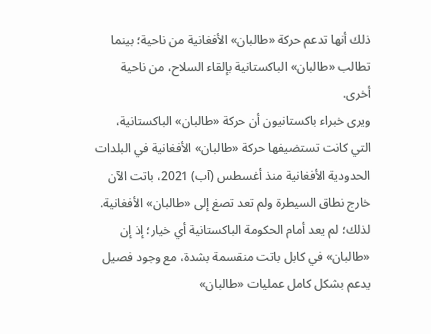ذلك أنها تدعم حركة «طالبان» الأفغانية من ناحية؛ بينما تطالب «طالبان» الباكستانية بإلقاء السلاح، من ناحية أخرى.
ويرى خبراء باكستانيون أن حركة «طالبان» الباكستانية، التي كانت تستضيفها حركة «طالبان» الأفغانية في البلدات الحدودية الأفغانية منذ أغسطس (آب) 2021، باتت الآن خارج نطاق السيطرة ولم تعد تصغ إلى «طالبان» الأفغانية. لذلك؛ لم يعد أمام الحكومة الباكستانية أي خيار؛ إذ إن «طالبان» في كابل باتت منقسمة بشدة، مع وجود فصيل يدعم بشكل كامل عمليات «طالبان»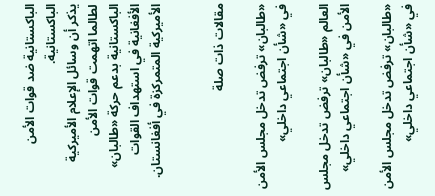الباكستانية ضد قوات الأمن الباكستانية.
يذكر أن وسائل الإعلام الأميركية لطالما اتهمت قوات الأمن الباكستانية بدعم حركة «طالبان» الأفغانية في استهداف القوات الأميركية المتمركزة في أفغانستان.


مقالات ذات صلة

«طالبان» ترفض تدخل مجلس الأمن في «شأن اجتماعي داخلي»

العالم «طالبان» ترفض تدخل مجلس الأمن في «شأن اجتماعي داخلي»

«طالبان» ترفض تدخل مجلس الأمن في «شأن اجتماعي داخلي»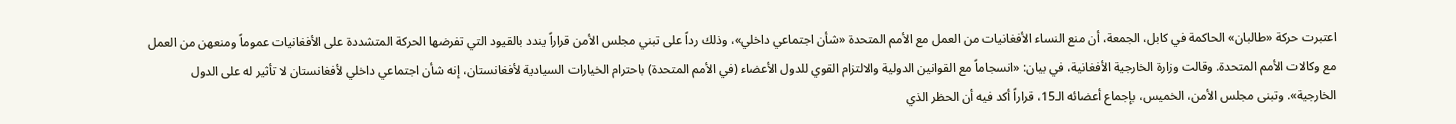اعتبرت حركة «طالبان» الحاكمة في كابل، الجمعة، أن منع النساء الأفغانيات من العمل مع الأمم المتحدة «شأن اجتماعي داخلي»، وذلك رداً على تبني مجلس الأمن قراراً يندد بالقيود التي تفرضها الحركة المتشددة على الأفغانيات عموماً ومنعهن من العمل مع وكالات الأمم المتحدة. وقالت وزارة الخارجية الأفغانية، في بيان: «انسجاماً مع القوانين الدولية والالتزام القوي للدول الأعضاء (في الأمم المتحدة) باحترام الخيارات السيادية لأفغانستان، إنه شأن اجتماعي داخلي لأفغانستان لا تأثير له على الدول الخارجية». وتبنى مجلس الأمن، الخميس، بإجماع أعضائه الـ15، قراراً أكد فيه أن الحظر الذي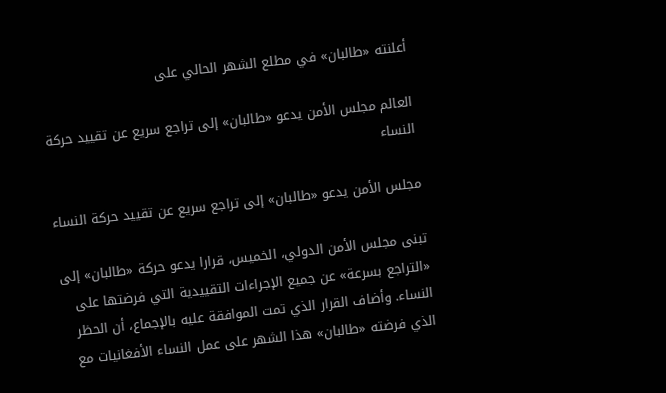أعلنته «طالبان» في مطلع الشهر الحالي على

العالم مجلس الأمن يدعو «طالبان» إلى تراجع سريع عن تقييد حركة النساء

مجلس الأمن يدعو «طالبان» إلى تراجع سريع عن تقييد حركة النساء

تبنى مجلس الأمن الدولي، الخميس، قرارا يدعو حركة «طالبان» إلى «التراجع بسرعة» عن جميع الإجراءات التقييدية التي فرضتها على النساء. وأضاف القرار الذي تمت الموافقة عليه بالإجماع، أن الحظر الذي فرضته «طالبان» هذا الشهر على عمل النساء الأفغانيات مع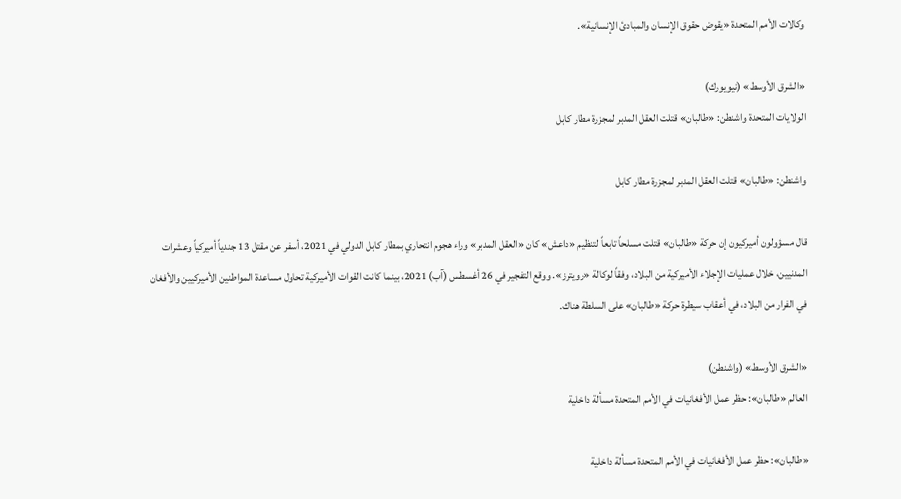وكالات الأمم المتحدة «يقوض حقوق الإنسان والمبادئ الإنسانية».

«الشرق الأوسط» (نيويورك)
الولايات المتحدة واشنطن: «طالبان» قتلت العقل المدبر لمجزرة مطار كابل

واشنطن: «طالبان» قتلت العقل المدبر لمجزرة مطار كابل

قال مسؤولون أميركيون إن حركة «طالبان» قتلت مسلحاً تابعاً لتنظيم «داعش» كان «العقل المدبر» وراء هجوم انتحاري بمطار كابل الدولي في 2021، أسفر عن مقتل 13 جندياً أميركياً وعشرات المدنيين، خلال عمليات الإجلاء الأميركية من البلاد، وفقاً لوكالة «رويترز». ووقع التفجير في 26 أغسطس (آب) 2021، بينما كانت القوات الأميركية تحاول مساعدة المواطنين الأميركيين والأفغان في الفرار من البلاد، في أعقاب سيطرة حركة «طالبان» على السلطة هناك.

«الشرق الأوسط» (واشنطن)
العالم «طالبان»: حظر عمل الأفغانيات في الأمم المتحدة مسألة داخلية

«طالبان»: حظر عمل الأفغانيات في الأمم المتحدة مسألة داخلية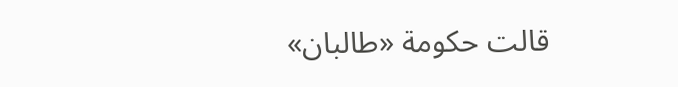قالت حكومة «طالبان»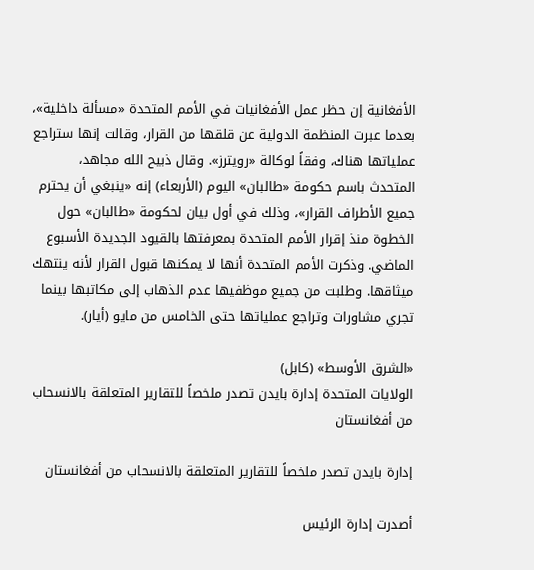الأفغانية إن حظر عمل الأفغانيات في الأمم المتحدة «مسألة داخلية»، بعدما عبرت المنظمة الدولية عن قلقها من القرار، وقالت إنها ستراجع عملياتها هناك، وفقاً لوكالة «رويترز». وقال ذبيح الله مجاهد، المتحدث باسم حكومة «طالبان» اليوم (الأربعاء) إنه «ينبغي أن يحترم جميع الأطراف القرار»، وذلك في أول بيان لحكومة «طالبان» حول الخطوة منذ إقرار الأمم المتحدة بمعرفتها بالقيود الجديدة الأسبوع الماضي. وذكرت الأمم المتحدة أنها لا يمكنها قبول القرار لأنه ينتهك ميثاقها. وطلبت من جميع موظفيها عدم الذهاب إلى مكاتبها بينما تجري مشاورات وتراجع عملياتها حتى الخامس من مايو (أيار).

«الشرق الأوسط» (كابل)
الولايات المتحدة إدارة بايدن تصدر ملخصاً للتقارير المتعلقة بالانسحاب من أفغانستان

إدارة بايدن تصدر ملخصاً للتقارير المتعلقة بالانسحاب من أفغانستان

أصدرت إدارة الرئيس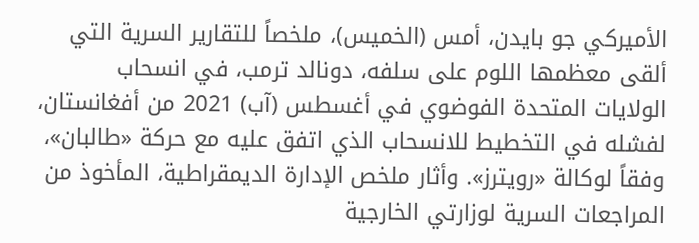الأميركي جو بايدن، أمس (الخميس)، ملخصاً للتقارير السرية التي ألقى معظمها اللوم على سلفه، دونالد ترمب، في انسحاب الولايات المتحدة الفوضوي في أغسطس (آب) 2021 من أفغانستان، لفشله في التخطيط للانسحاب الذي اتفق عليه مع حركة «طالبان»، وفقاً لوكالة «رويترز». وأثار ملخص الإدارة الديمقراطية، المأخوذ من المراجعات السرية لوزارتي الخارجية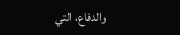والدفاع، التي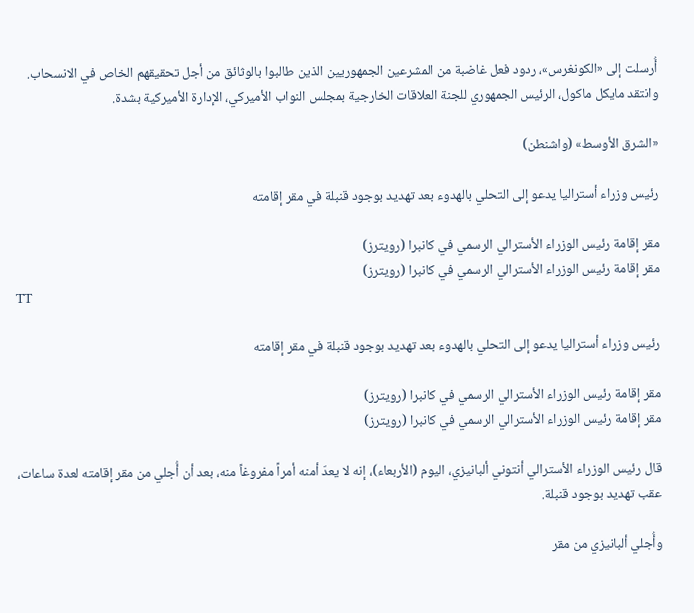أُرسلت إلى «الكونغرس»، ردود فعل غاضبة من المشرعين الجمهوريين الذين طالبوا بالوثائق من أجل تحقيقهم الخاص في الانسحاب. وانتقد مايكل ماكول، الرئيس الجمهوري للجنة العلاقات الخارجية بمجلس النواب الأميركي، الإدارة الأميركية بشدة.

«الشرق الأوسط» (واشنطن)

رئيس وزراء أستراليا يدعو إلى التحلي بالهدوء بعد تهديد بوجود قنبلة في مقر إقامته

مقر إقامة رئيس الوزراء الأسترالي الرسمي في كانبرا (رويترز)
مقر إقامة رئيس الوزراء الأسترالي الرسمي في كانبرا (رويترز)
TT

رئيس وزراء أستراليا يدعو إلى التحلي بالهدوء بعد تهديد بوجود قنبلة في مقر إقامته

مقر إقامة رئيس الوزراء الأسترالي الرسمي في كانبرا (رويترز)
مقر إقامة رئيس الوزراء الأسترالي الرسمي في كانبرا (رويترز)

قال رئيس الوزراء الأسترالي أنتوني ألبانيزي، اليوم (الأربعاء)، إنه لا يعدّ أمنه أمراً مفروغاً منه، بعد أن أُجلي من مقر إقامته لعدة ساعات، عقب تهديد بوجود قنبلة.

وأُجلي ألبانيزي من مقر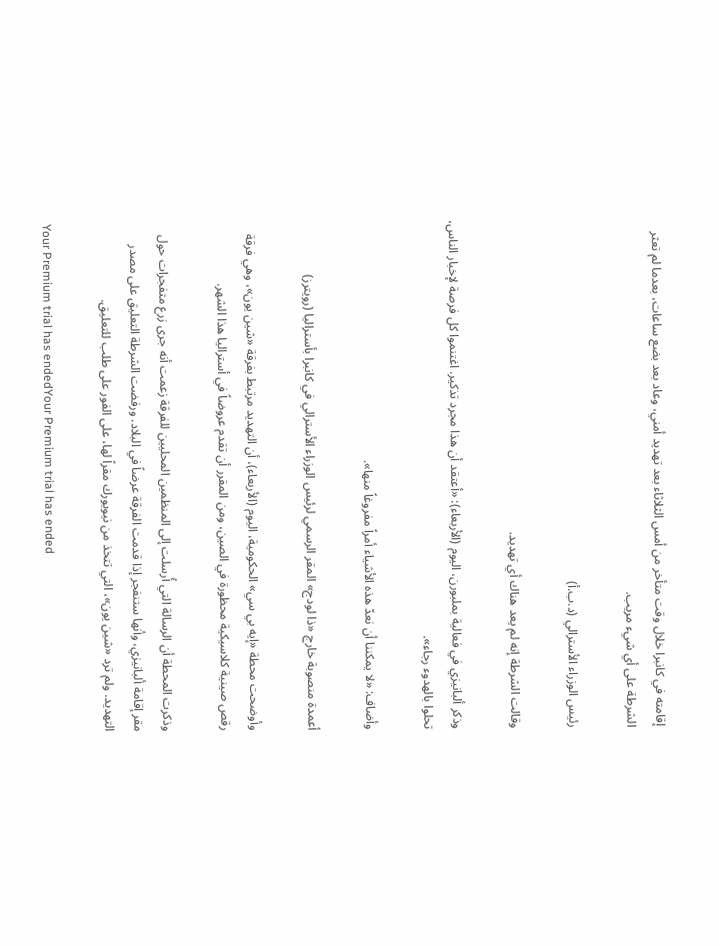إقامته في كانبرا خلال وقت متأخر من أمس الثلاثاء بعد تهديد أمني، وعاد بعد بضع ساعات، بعدما لم تعثر الشرطة على أي شيء مريب.

رئيس الوزراء الأسترالي (د.ب.أ)

وقالت الشرطة إنه لم يعد هناك أي تهديد.

وذكر ألبانيزي في فعالية بملبورن، اليوم (الأربعاء): «أعتقد أن هذا مجرد تذكير. اغتنموا كل فرصة لإخبار الناس، تحلوا بالهدوء رجاء».

وأضاف: «لا يمكننا أن نعدّ هذه الأشياء أمراً مفروغاً منها».

أعمدة منصوبة خارج «ذا لودج» المقر الرسمي لرئيس الوزراء الأسترالي في كانبرا بأستراليا (رويترز)

وأوضحت محطة «إيه بي سي» الحكومية، اليوم (الأربعاء)، أن التهديد مرتبط بفرقة «شين يون»، وهي فرقة رقص صينية كلاسيكية محظورة في الصين، ومن المقرر أن تقدم عروضاً في أستراليا هذا الشهر.

وذكرت المحطة أن الرسالة التي أُرسلت إلى المنظمين المحليين للفرقة زعمت أنه جرى زرع متفجرات حول مقر إقامة ألبانيزي، وأنها ستنفجر إذا قدمت الفرقة عرضاً في البلاد. ورفضت الشرطة التعليق على مصدر التهديد. ولم ترد «شين يون»، التي تتخذ من نيويورك مقراً لها، على الفور على طلب للتعليق.

Your Premium trial has endedYour Premium trial has ended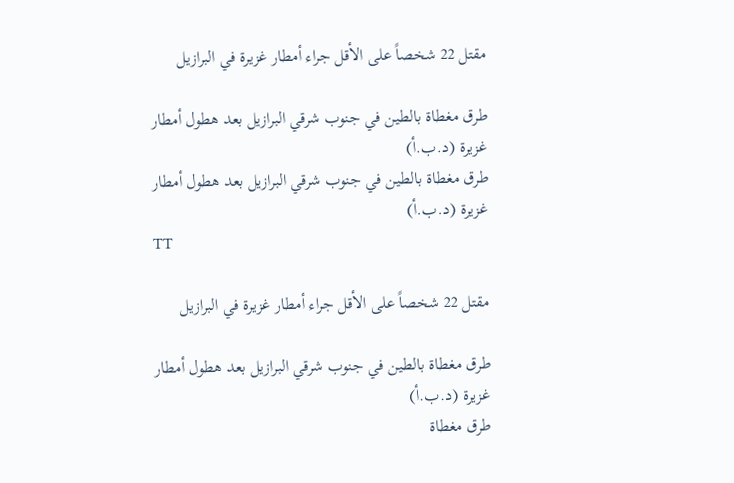مقتل 22 شخصاً على الأقل جراء أمطار غزيرة في البرازيل

طرق مغطاة بالطين في جنوب شرقي البرازيل بعد هطول أمطار غزيرة (د.ب.أ)
طرق مغطاة بالطين في جنوب شرقي البرازيل بعد هطول أمطار غزيرة (د.ب.أ)
TT

مقتل 22 شخصاً على الأقل جراء أمطار غزيرة في البرازيل

طرق مغطاة بالطين في جنوب شرقي البرازيل بعد هطول أمطار غزيرة (د.ب.أ)
طرق مغطاة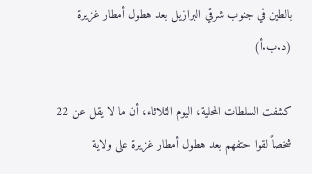بالطين في جنوب شرقي البرازيل بعد هطول أمطار غزيرة (د.ب.أ)

كشفت السلطات المحلية، اليوم الثلاثاء، أن ما لا يقل عن 22 شخصاً لقوا حتفهم بعد هطول أمطار غزيرة على ولاية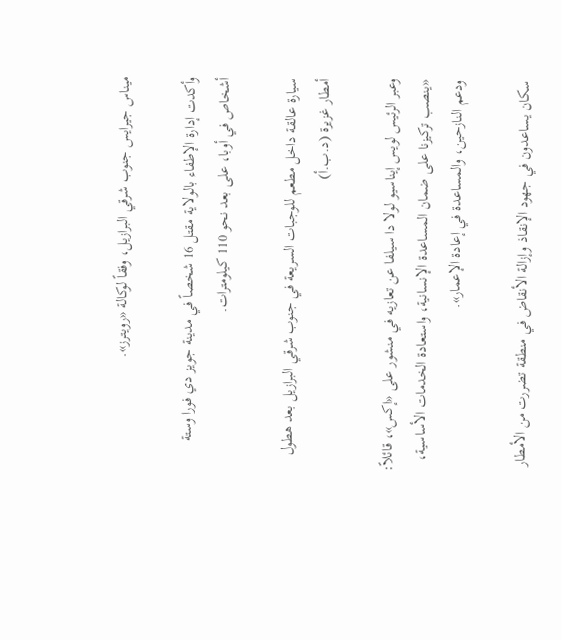ميناس جيرايس جنوب شرقي البرازيل، وفقاً لوكالة «رويترز».

وأكدت إدارة الإطفاء بالولاية ‌مقتل 16 شخصاً في مدينة ‌جويز دي فورا وستة أشخاص في أوبا، على بعد نحو 110 كيلومترات.

سيارة عالقة داخل مطعم للوجبات السريعة في جنوب شرقي البرازيل بعد هطول أمطار غزيرة (د.ب.أ)

وعبر الرئيس لويس إيناسيو لولا دا سيلفا عن تعازيه في منشور على «إكس»، قائلاً: «ينصب تركيزنا على ضمان ‌المساعدة ‌الإنسانية، واستعادة الخدمات الأساسية، ودعم النازحين، والمساعدة ‌في إعادة الإعمار».

سكان يساعدون في جهود الإنقاذ وإزالة الأنقاض في منطقة تضررت من الأمطار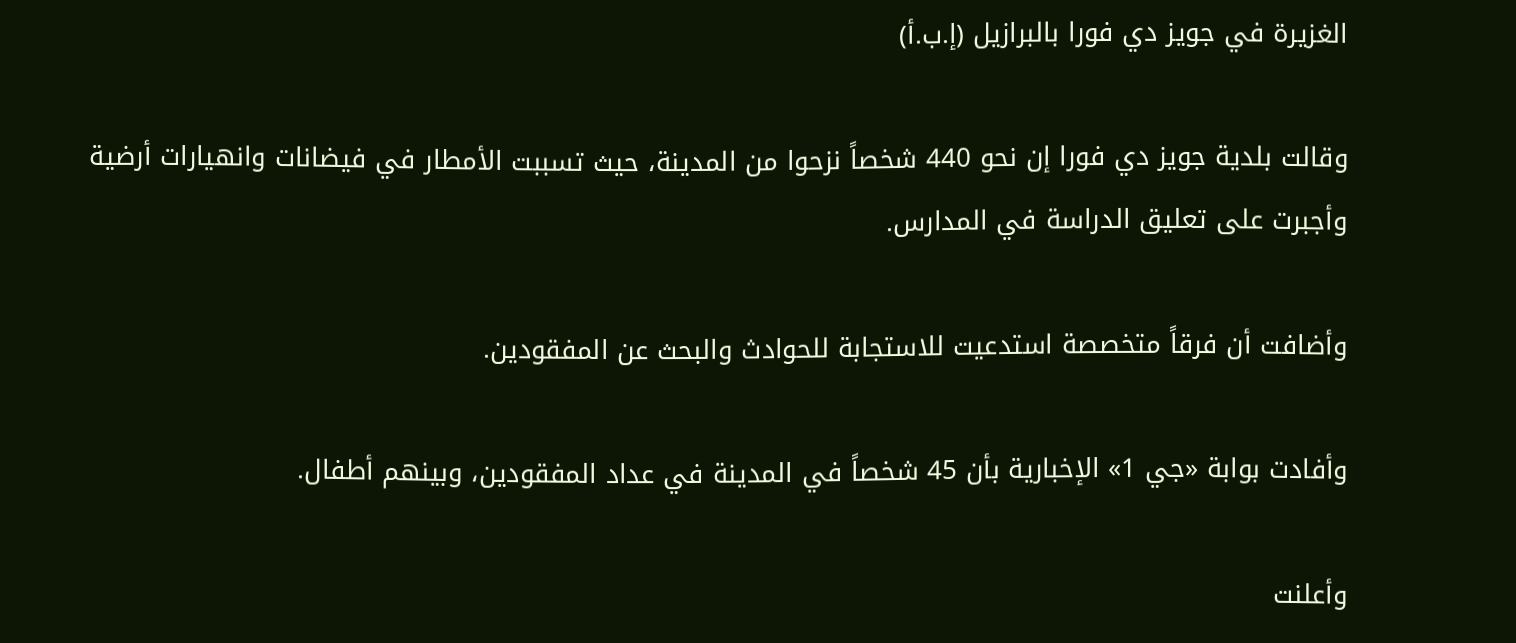الغزيرة في جويز دي فورا بالبرازيل (إ.ب.أ)

وقالت بلدية جويز ‌دي فورا إن نحو 440 شخصاً نزحوا من المدينة، حيث تسببت الأمطار في فيضانات وانهيارات ‌أرضية وأجبرت على تعليق الدراسة في المدارس.

وأضافت أن فرقاً متخصصة استدعيت للاستجابة للحوادث والبحث عن المفقودين.

وأفادت بوابة «جي 1» الإخبارية بأن 45 شخصاً في المدينة في عداد المفقودين، وبينهم أطفال.

وأعلنت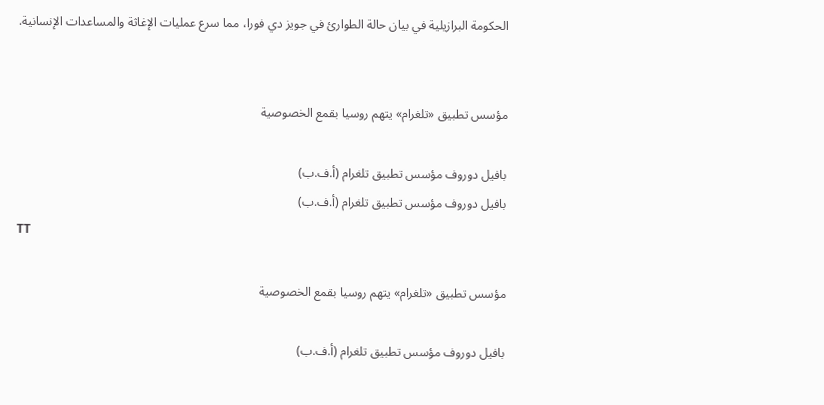الحكومة البرازيلية في بيان حالة الطوارئ في جويز دي فورا، مما سرع عمليات الإغاثة والمساعدات الإنسانية.


مؤسس تطبيق «تلغرام» يتهم روسيا بقمع الخصوصية

بافيل دوروف مؤسس تطبيق تلغرام (أ.ف.ب)
بافيل دوروف مؤسس تطبيق تلغرام (أ.ف.ب)
TT

مؤسس تطبيق «تلغرام» يتهم روسيا بقمع الخصوصية

بافيل دوروف مؤسس تطبيق تلغرام (أ.ف.ب)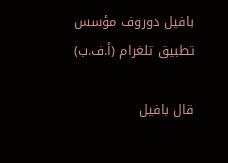بافيل دوروف مؤسس تطبيق تلغرام (أ.ف.ب)

قال بافيل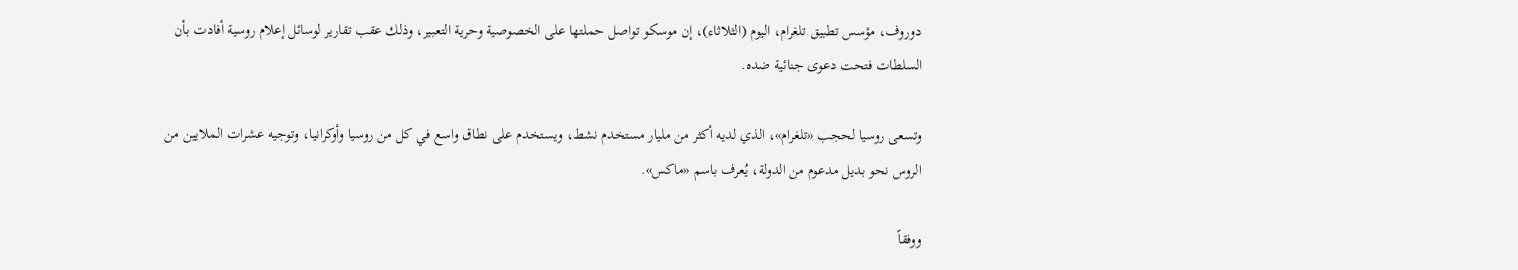دوروف، مؤسس تطبيق تلغرام، اليوم (الثلاثاء)، إن موسكو تواصل حملتها على الخصوصية وحرية التعبير، وذلك عقب تقارير لوسائل ‌إعلام روسية ‌أفادت بأن السلطات ‌فتحت دعوى جنائية ضده.

وتسعى روسيا لحجب «تلغرام»، الذي لديه أكثر من مليار مستخدم نشط، ويستخدم على نطاق واسع في كل ‌من ‌روسيا وأوكرانيا، وتوجيه ‌عشرات الملايين من الروس ‌نحو بديل مدعوم من الدولة، يُعرف باسم «ماكس».

ووفقاً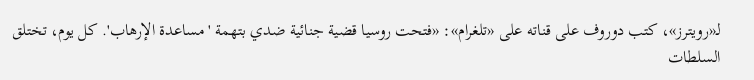لـ«رويترز»، كتب دوروف على ‌قناته على «تلغرام»: «فتحت روسيا قضية جنائية ضدي بتهمة 'مساعدة الإرهاب'. كل يوم، تختلق السلطات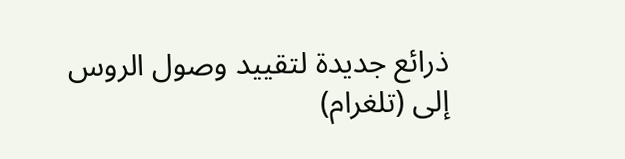ذرائع جديدة لتقييد وصول الروس إلى (تلغرام)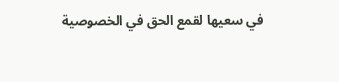في سعيها لقمع الحق في الخصوصية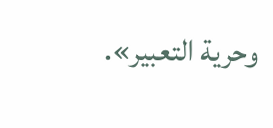وحرية التعبير».